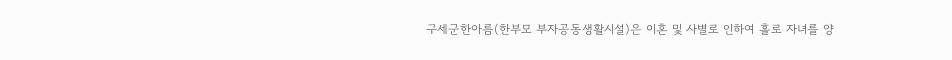구세군한아름(한부모 부자공동생활시설)은 이혼 및 사별로 인하여 홀로 자녀를 양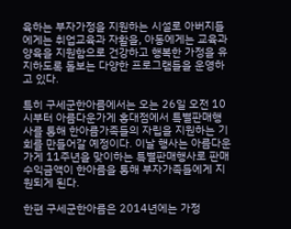육하는 부자가정을 지원하는 시설로 아버지들에게는 취업교육과 자활을, 아동에게는 교육과 양육을 지원함으로 건강하고 행복한 가정을 유지하도록 돌보는 다양한 프로그램들을 운영하고 있다.

특히 구세군한아름에서는 오는 26일 오전 10시부터 아름다운가게 홍대점에서 특별판매행사를 통해 한아름가족들의 자립을 지원하는 기회를 만들어갈 예정이다. 이날 행사는 아름다운가게 11주년을 맞이하는 특별판매행사로 판매수익금액이 한아름을 통해 부자가족들에게 지원되게 된다.

한편 구세군한아름은 2014년에는 가정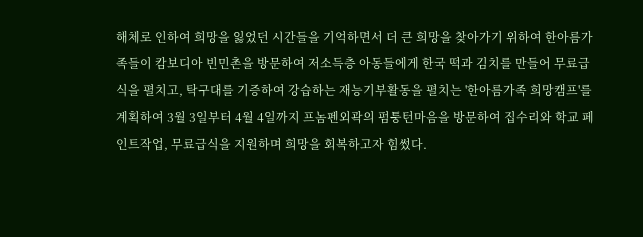해체로 인하여 희망을 잃었던 시간들을 기억하면서 더 큰 희망을 찾아가기 위하여 한아름가족들이 캄보디아 빈민촌을 방문하여 저소득층 아동들에게 한국 떡과 김치를 만들어 무료급식을 펼치고, 탁구대를 기증하여 강습하는 재능기부활동을 펼치는 '한아름가족 희망캠프'를 계획하여 3월 3일부터 4월 4일까지 프놈펜외곽의 펌퉁턴마음을 방문하여 집수리와 학교 페인트작업, 무료급식을 지원하며 희망을 회복하고자 힘썼다.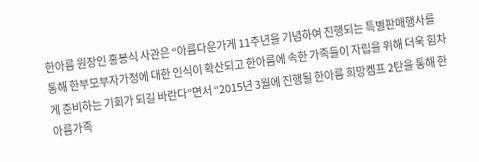한아름 원장인 홍봉식 사관은 “아름다운가게 11주년을 기념하여 진행되는 특별판매행사를 통해 한부모부자가정에 대한 인식이 확산되고 한아름에 속한 가족들이 자립을 위해 더욱 힘차게 준비하는 기회가 되길 바란다”면서 “2015년 3월에 진행될 한아름 희망켐프 2탄을 통해 한아름가족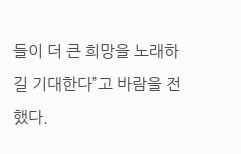들이 더 큰 희망을 노래하길 기대한다”고 바람을 전했다.